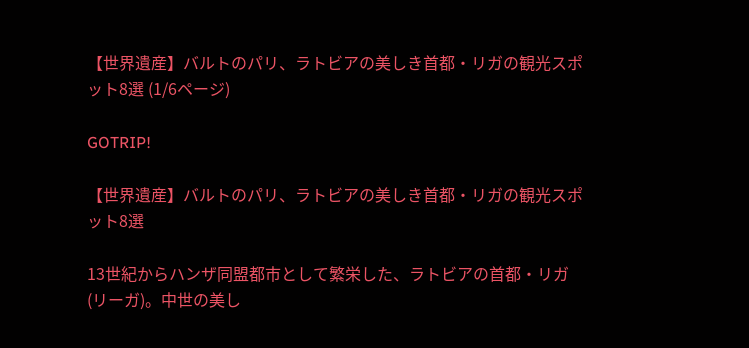【世界遺産】バルトのパリ、ラトビアの美しき首都・リガの観光スポット8選 (1/6ページ)

GOTRIP!

【世界遺産】バルトのパリ、ラトビアの美しき首都・リガの観光スポット8選

13世紀からハンザ同盟都市として繁栄した、ラトビアの首都・リガ(リーガ)。中世の美し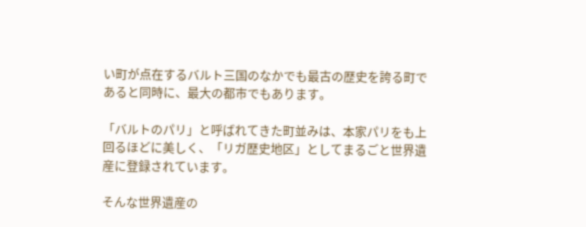い町が点在するバルト三国のなかでも最古の歴史を誇る町であると同時に、最大の都市でもあります。

「バルトのパリ」と呼ばれてきた町並みは、本家パリをも上回るほどに美しく、「リガ歴史地区」としてまるごと世界遺産に登録されています。

そんな世界遺産の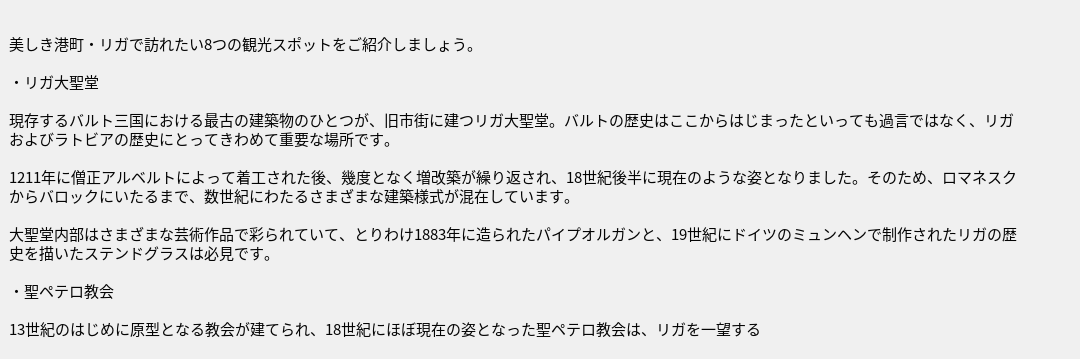美しき港町・リガで訪れたい8つの観光スポットをご紹介しましょう。

・リガ大聖堂

現存するバルト三国における最古の建築物のひとつが、旧市街に建つリガ大聖堂。バルトの歴史はここからはじまったといっても過言ではなく、リガおよびラトビアの歴史にとってきわめて重要な場所です。

1211年に僧正アルベルトによって着工された後、幾度となく増改築が繰り返され、18世紀後半に現在のような姿となりました。そのため、ロマネスクからバロックにいたるまで、数世紀にわたるさまざまな建築様式が混在しています。

大聖堂内部はさまざまな芸術作品で彩られていて、とりわけ1883年に造られたパイプオルガンと、19世紀にドイツのミュンヘンで制作されたリガの歴史を描いたステンドグラスは必見です。

・聖ペテロ教会

13世紀のはじめに原型となる教会が建てられ、18世紀にほぼ現在の姿となった聖ペテロ教会は、リガを一望する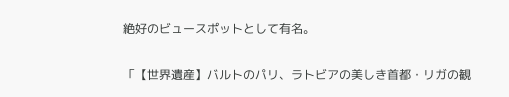絶好のビュースポットとして有名。

「【世界遺産】バルトのパリ、ラトビアの美しき首都・リガの観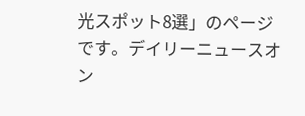光スポット8選」のページです。デイリーニュースオン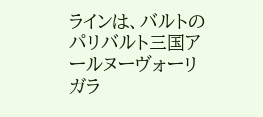ラインは、バルトのパリバルト三国アールヌーヴォーリガラ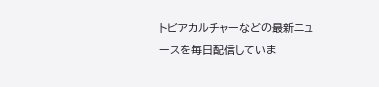トビアカルチャーなどの最新ニュースを毎日配信していま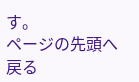す。
ページの先頭へ戻る